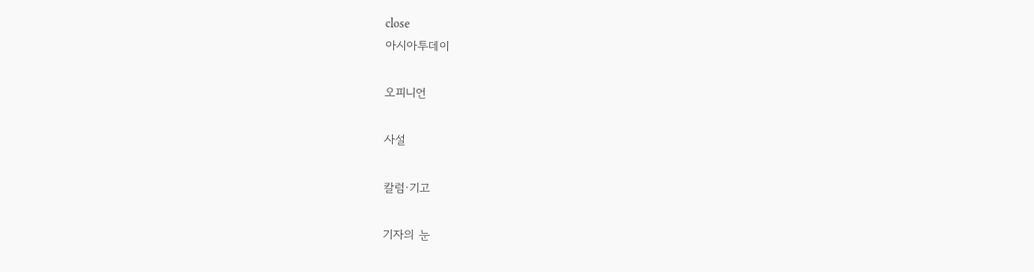close
아시아투데이

오피니언

사설

칼럼·기고

기자의 눈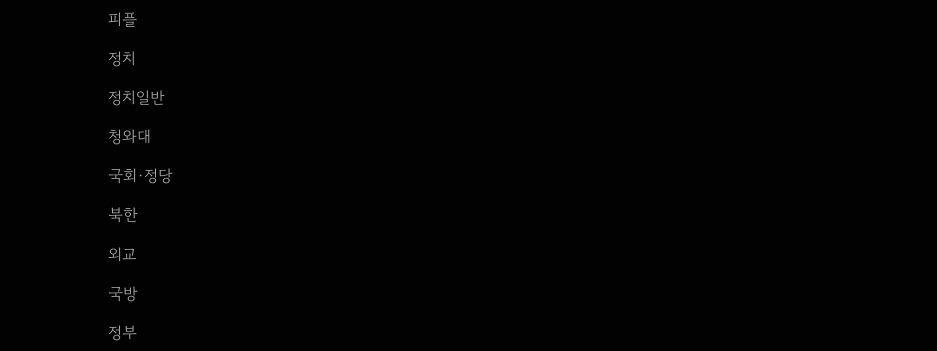피플

정치

정치일반

청와대

국회·정당

북한

외교

국방

정부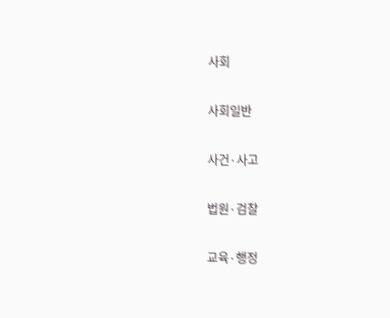사회

사회일반

사건·사고

법원·검찰

교육·행정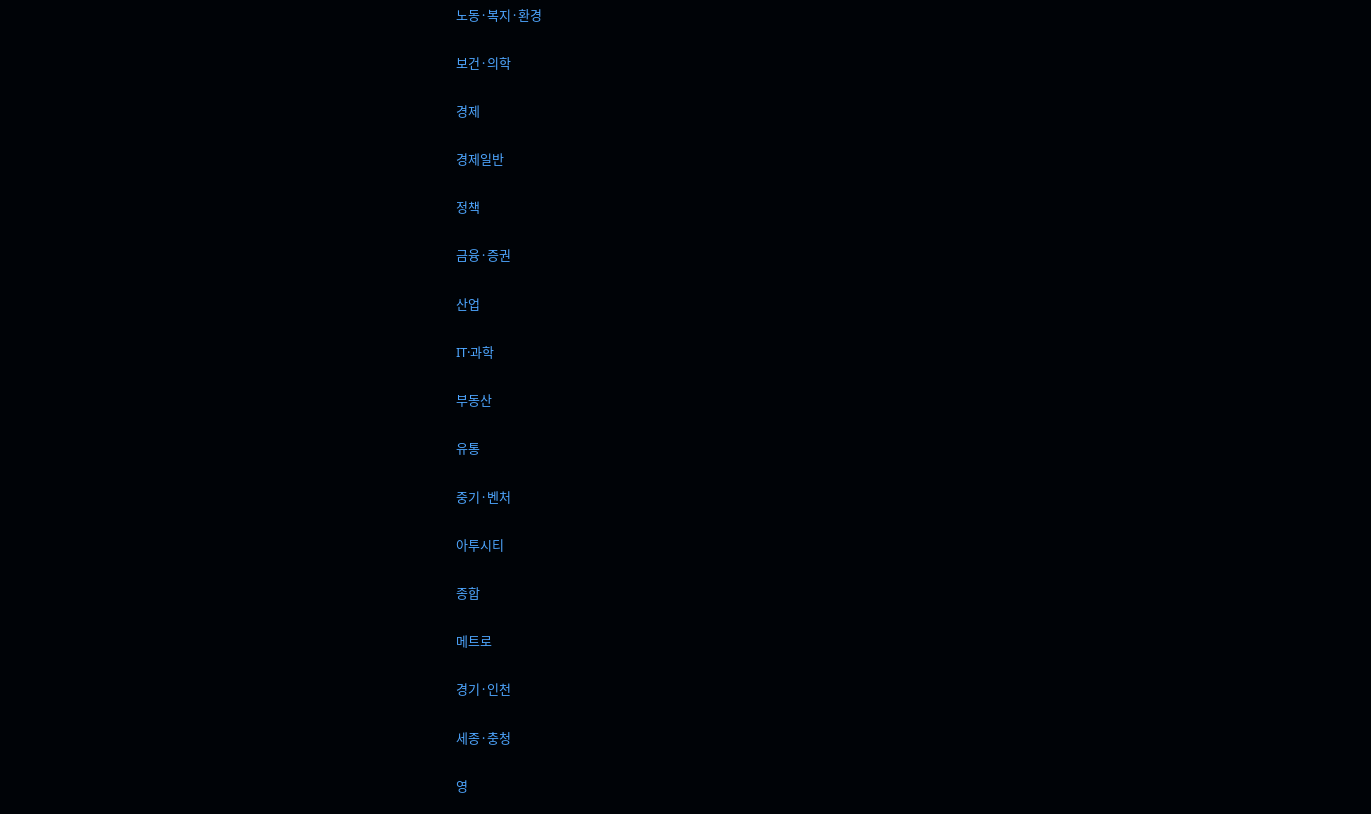노동·복지·환경

보건·의학

경제

경제일반

정책

금융·증권

산업

IT·과학

부동산

유통

중기·벤처

아투시티

종합

메트로

경기·인천

세종·충청

영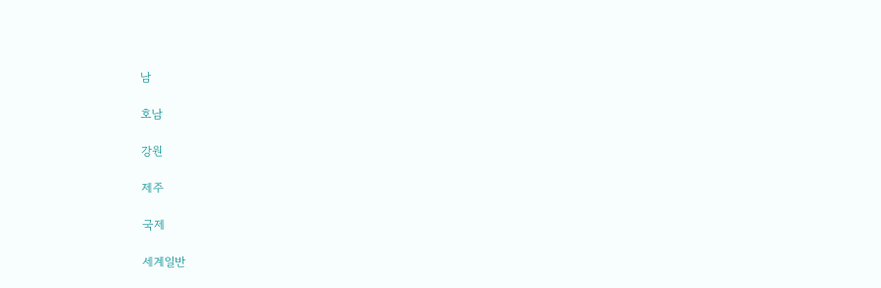남

호남

강원

제주

국제

세계일반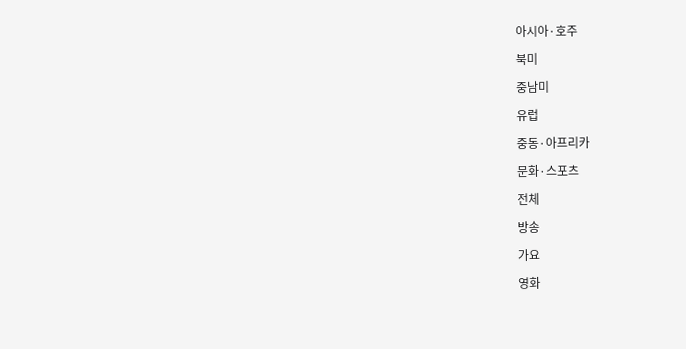아시아·호주

북미

중남미

유럽

중동·아프리카

문화·스포츠

전체

방송

가요

영화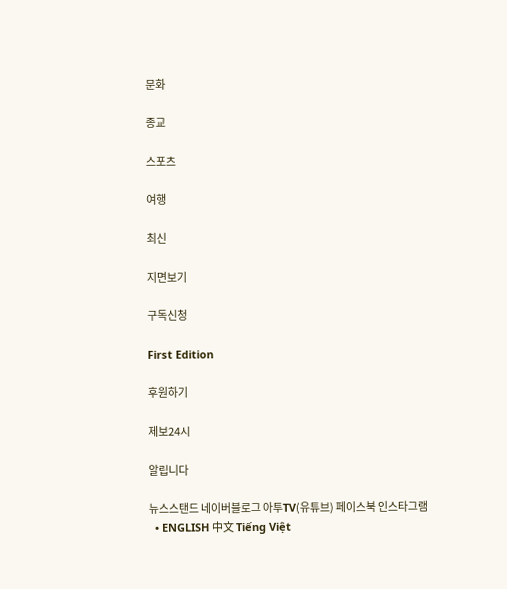문화

종교

스포츠

여행

최신

지면보기

구독신청

First Edition

후원하기

제보24시

알립니다

뉴스스탠드 네이버블로그 아투TV(유튜브) 페이스북 인스타그램
  • ENGLISH 中文 Tiếng Việt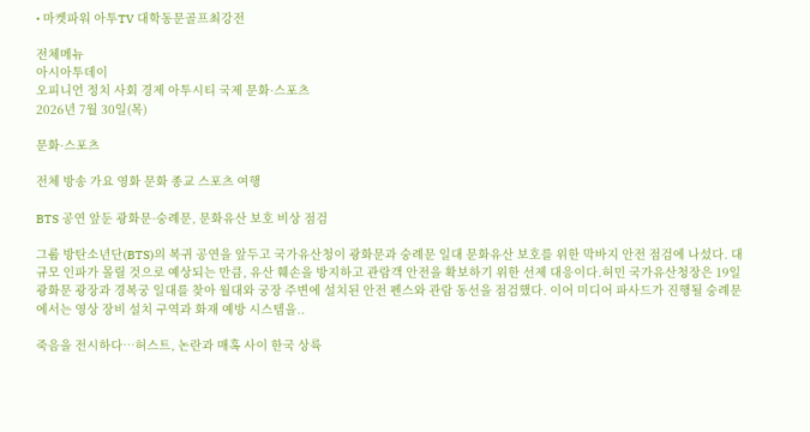• 마켓파워 아투TV 대학동문골프최강전

전체메뉴
아시아투데이
오피니언 정치 사회 경제 아투시티 국제 문화·스포츠
2026년 7월 30일(목)

문화·스포츠

전체 방송 가요 영화 문화 종교 스포츠 여행

BTS 공연 앞둔 광화문·숭례문, 문화유산 보호 비상 점검

그룹 방탄소년단(BTS)의 복귀 공연을 앞두고 국가유산청이 광화문과 숭례문 일대 문화유산 보호를 위한 막바지 안전 점검에 나섰다. 대규모 인파가 몰릴 것으로 예상되는 만큼, 유산 훼손을 방지하고 관람객 안전을 확보하기 위한 선제 대응이다.허민 국가유산청장은 19일 광화문 광장과 경복궁 일대를 찾아 월대와 궁장 주변에 설치된 안전 펜스와 관람 동선을 점검했다. 이어 미디어 파사드가 진행될 숭례문에서는 영상 장비 설치 구역과 화재 예방 시스템을..

죽음을 전시하다…허스트, 논란과 매혹 사이 한국 상륙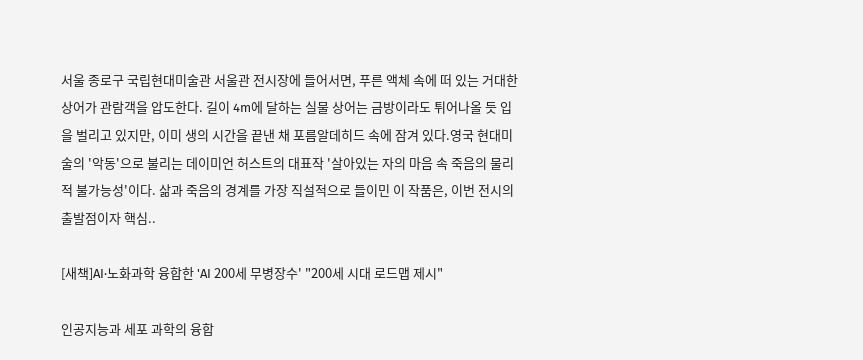서울 종로구 국립현대미술관 서울관 전시장에 들어서면, 푸른 액체 속에 떠 있는 거대한 상어가 관람객을 압도한다. 길이 4m에 달하는 실물 상어는 금방이라도 튀어나올 듯 입을 벌리고 있지만, 이미 생의 시간을 끝낸 채 포름알데히드 속에 잠겨 있다.영국 현대미술의 '악동'으로 불리는 데이미언 허스트의 대표작 '살아있는 자의 마음 속 죽음의 물리적 불가능성'이다. 삶과 죽음의 경계를 가장 직설적으로 들이민 이 작품은, 이번 전시의 출발점이자 핵심..

[새책]AI·노화과학 융합한 'AI 200세 무병장수' "200세 시대 로드맵 제시"

인공지능과 세포 과학의 융합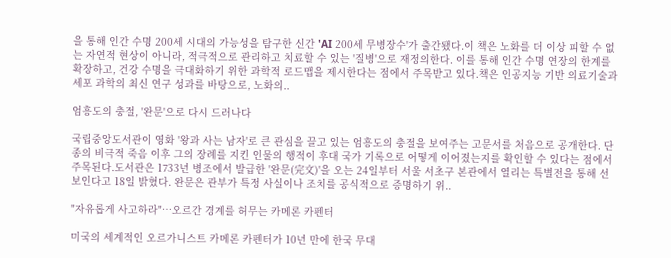을 통해 인간 수명 200세 시대의 가능성을 탐구한 신간 'AI 200세 무병장수'가 출간됐다.이 책은 노화를 더 이상 피할 수 없는 자연적 현상이 아니라, 적극적으로 관리하고 치료할 수 있는 '질병'으로 재정의한다. 이를 통해 인간 수명 연장의 한계를 확장하고, 건강 수명을 극대화하기 위한 과학적 로드맵을 제시한다는 점에서 주목받고 있다.책은 인공지능 기반 의료기술과 세포 과학의 최신 연구 성과를 바탕으로, 노화의..

엄흥도의 충절, '완문'으로 다시 드러나다

국립중앙도서관이 영화 '왕과 사는 남자'로 큰 관심을 끌고 있는 엄흥도의 충절을 보여주는 고문서를 처음으로 공개한다. 단종의 비극적 죽음 이후 그의 장례를 지킨 인물의 행적이 후대 국가 기록으로 어떻게 이어졌는지를 확인할 수 있다는 점에서 주목된다.도서관은 1733년 병조에서 발급한 '완문(完文)'을 오는 24일부터 서울 서초구 본관에서 열리는 특별전을 통해 선보인다고 18일 밝혔다. 완문은 관부가 특정 사실이나 조치를 공식적으로 증명하기 위..

"자유롭게 사고하라"…오르간 경계를 허무는 카메론 카펜터

미국의 세계적인 오르가니스트 카메론 카펜터가 10년 만에 한국 무대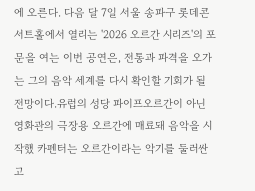에 오른다. 다음 달 7일 서울 송파구 롯데콘서트홀에서 열리는 '2026 오르간 시리즈'의 포문을 여는 이번 공연은, 전통과 파격을 오가는 그의 음악 세계를 다시 확인할 기회가 될 전망이다.유럽의 성당 파이프오르간이 아닌 영화관의 극장용 오르간에 매료돼 음악을 시작했 카펜터는 오르간이라는 악기를 둘러싼 고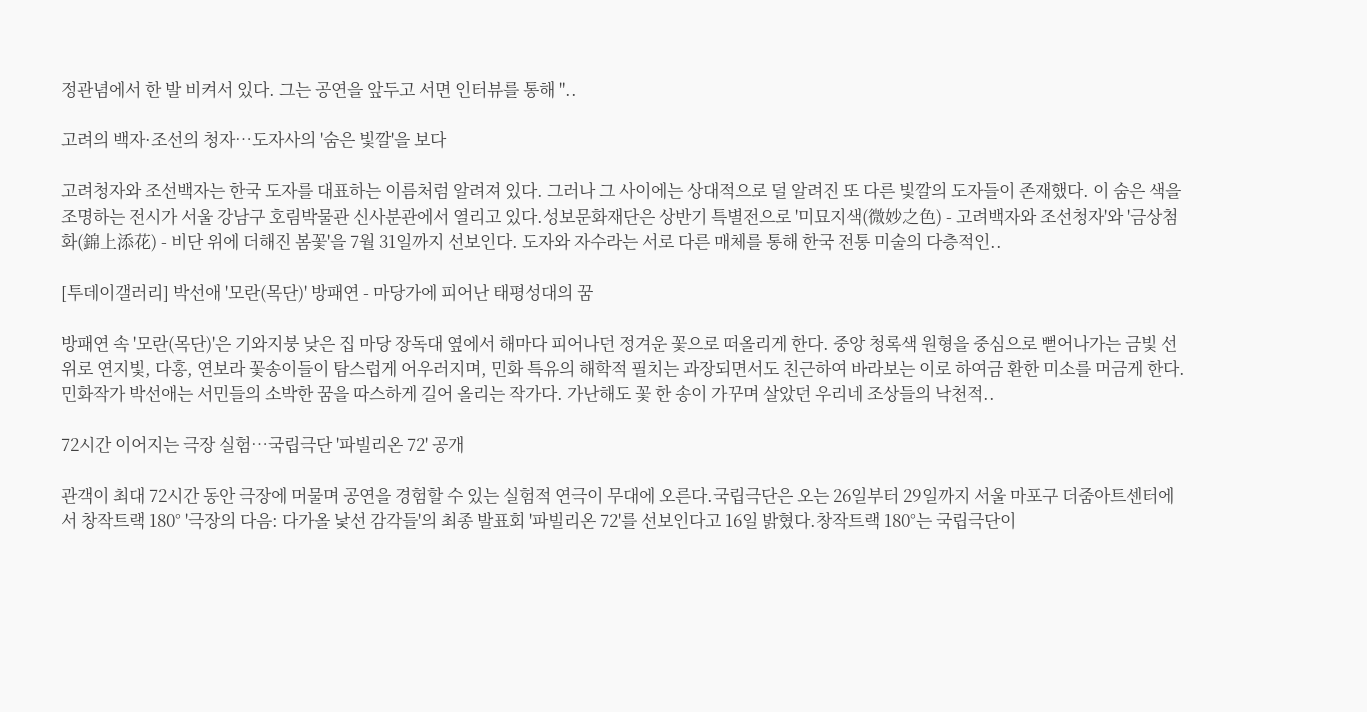정관념에서 한 발 비켜서 있다. 그는 공연을 앞두고 서면 인터뷰를 통해 "..

고려의 백자·조선의 청자…도자사의 '숨은 빛깔'을 보다

고려청자와 조선백자는 한국 도자를 대표하는 이름처럼 알려져 있다. 그러나 그 사이에는 상대적으로 덜 알려진 또 다른 빛깔의 도자들이 존재했다. 이 숨은 색을 조명하는 전시가 서울 강남구 호림박물관 신사분관에서 열리고 있다.성보문화재단은 상반기 특별전으로 '미묘지색(微妙之色) - 고려백자와 조선청자'와 '금상첨화(錦上添花) - 비단 위에 더해진 봄꽃'을 7월 31일까지 선보인다. 도자와 자수라는 서로 다른 매체를 통해 한국 전통 미술의 다층적인..

[투데이갤러리] 박선애 '모란(목단)' 방패연 - 마당가에 피어난 태평성대의 꿈

방패연 속 '모란(목단)'은 기와지붕 낮은 집 마당 장독대 옆에서 해마다 피어나던 정겨운 꽃으로 떠올리게 한다. 중앙 청록색 원형을 중심으로 뻗어나가는 금빛 선 위로 연지빛, 다홍, 연보라 꽃송이들이 탐스럽게 어우러지며, 민화 특유의 해학적 필치는 과장되면서도 친근하여 바라보는 이로 하여금 환한 미소를 머금게 한다. 민화작가 박선애는 서민들의 소박한 꿈을 따스하게 길어 올리는 작가다. 가난해도 꽃 한 송이 가꾸며 살았던 우리네 조상들의 낙천적..

72시간 이어지는 극장 실험…국립극단 '파빌리온 72' 공개

관객이 최대 72시간 동안 극장에 머물며 공연을 경험할 수 있는 실험적 연극이 무대에 오른다.국립극단은 오는 26일부터 29일까지 서울 마포구 더줌아트센터에서 창작트랙 180° '극장의 다음: 다가올 낯선 감각들'의 최종 발표회 '파빌리온 72'를 선보인다고 16일 밝혔다.창작트랙 180°는 국립극단이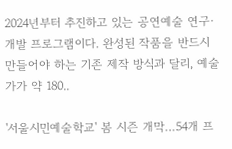2024년부터 추진하고 있는 공연예술 연구·개발 프로그램이다. 완성된 작품을 반드시 만들어야 하는 기존 제작 방식과 달리, 예술가가 약 180..

'서울시민예술학교' 봄 시즌 개막…54개 프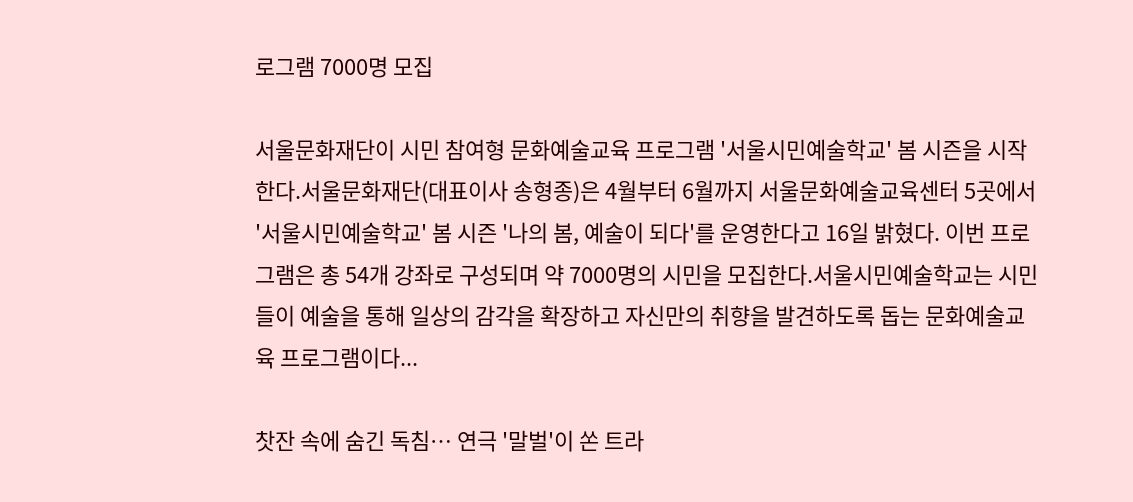로그램 7000명 모집

서울문화재단이 시민 참여형 문화예술교육 프로그램 '서울시민예술학교' 봄 시즌을 시작한다.서울문화재단(대표이사 송형종)은 4월부터 6월까지 서울문화예술교육센터 5곳에서 '서울시민예술학교' 봄 시즌 '나의 봄, 예술이 되다'를 운영한다고 16일 밝혔다. 이번 프로그램은 총 54개 강좌로 구성되며 약 7000명의 시민을 모집한다.서울시민예술학교는 시민들이 예술을 통해 일상의 감각을 확장하고 자신만의 취향을 발견하도록 돕는 문화예술교육 프로그램이다...

찻잔 속에 숨긴 독침… 연극 '말벌'이 쏜 트라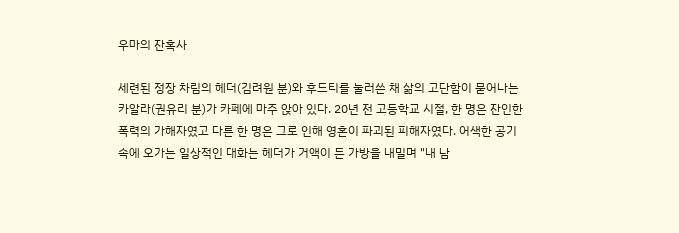우마의 잔혹사

세련된 정장 차림의 헤더(김려원 분)와 후드티를 눌러쓴 채 삶의 고단함이 묻어나는 카알라(권유리 분)가 카페에 마주 앉아 있다. 20년 전 고등학교 시절, 한 명은 잔인한 폭력의 가해자였고 다른 한 명은 그로 인해 영혼이 파괴된 피해자였다. 어색한 공기 속에 오가는 일상적인 대화는 헤더가 거액이 든 가방을 내밀며 "내 남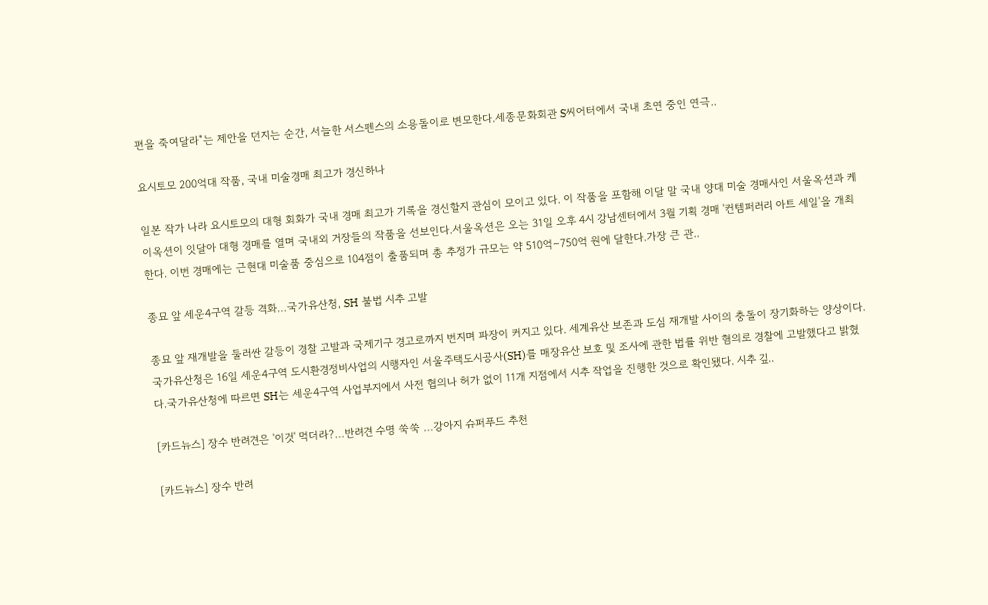편을 죽여달라"는 제안을 던지는 순간, 서늘한 서스펜스의 소용돌이로 변모한다.세종문화회관 S씨어터에서 국내 초연 중인 연극..

요시토모 200억대 작품, 국내 미술경매 최고가 경신하나

일본 작가 나라 요시토모의 대형 회화가 국내 경매 최고가 기록을 경신할지 관심이 모이고 있다. 이 작품을 포함해 이달 말 국내 양대 미술 경매사인 서울옥션과 케이옥션이 잇달아 대형 경매를 열며 국내외 거장들의 작품을 선보인다.서울옥션은 오는 31일 오후 4시 강남센터에서 3월 기획 경매 '컨템퍼러리 아트 세일'을 개최한다. 이번 경매에는 근현대 미술품 중심으로 104점이 출품되며 총 추정가 규모는 약 510억∼750억 원에 달한다.가장 큰 관..

종묘 앞 세운4구역 갈등 격화…국가유산청, SH 불법 시추 고발

종묘 앞 재개발을 둘러싼 갈등이 경찰 고발과 국제기구 경고로까지 번지며 파장이 커지고 있다. 세계유산 보존과 도심 재개발 사이의 충돌이 장기화하는 양상이다.국가유산청은 16일 세운4구역 도시환경정비사업의 시행자인 서울주택도시공사(SH)를 매장유산 보호 및 조사에 관한 법률 위반 혐의로 경찰에 고발했다고 밝혔다.국가유산청에 따르면 SH는 세운4구역 사업부지에서 사전 협의나 허가 없이 11개 지점에서 시추 작업을 진행한 것으로 확인됐다. 시추 깊..

[카드뉴스] 장수 반려견은 '이것' 먹더라?…반려견 수명 쑥쑥 …강아지 슈퍼푸드 추천

[카드뉴스] 장수 반려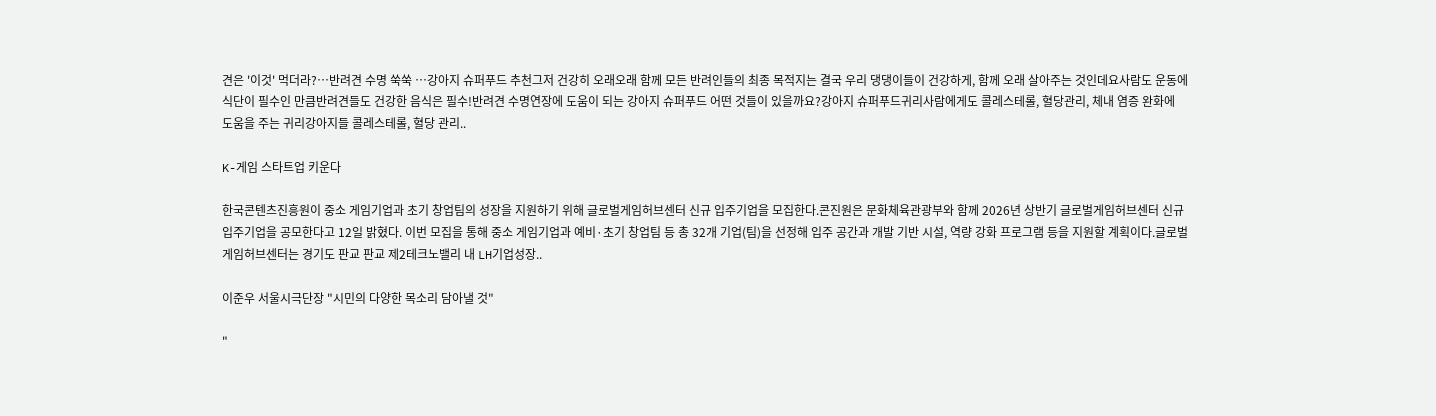견은 '이것' 먹더라?…반려견 수명 쑥쑥 …강아지 슈퍼푸드 추천그저 건강히 오래오래 함께 모든 반려인들의 최종 목적지는 결국 우리 댕댕이들이 건강하게, 함께 오래 살아주는 것인데요사람도 운동에 식단이 필수인 만큼반려견들도 건강한 음식은 필수!반려견 수명연장에 도움이 되는 강아지 슈퍼푸드 어떤 것들이 있을까요?강아지 슈퍼푸드귀리사람에게도 콜레스테롤, 혈당관리, 체내 염증 완화에 도움을 주는 귀리강아지들 콜레스테롤, 혈당 관리..

K-게임 스타트업 키운다

한국콘텐츠진흥원이 중소 게임기업과 초기 창업팀의 성장을 지원하기 위해 글로벌게임허브센터 신규 입주기업을 모집한다.콘진원은 문화체육관광부와 함께 2026년 상반기 글로벌게임허브센터 신규 입주기업을 공모한다고 12일 밝혔다. 이번 모집을 통해 중소 게임기업과 예비·초기 창업팀 등 총 32개 기업(팀)을 선정해 입주 공간과 개발 기반 시설, 역량 강화 프로그램 등을 지원할 계획이다.글로벌게임허브센터는 경기도 판교 판교 제2테크노밸리 내 LH기업성장..

이준우 서울시극단장 "시민의 다양한 목소리 담아낼 것"

"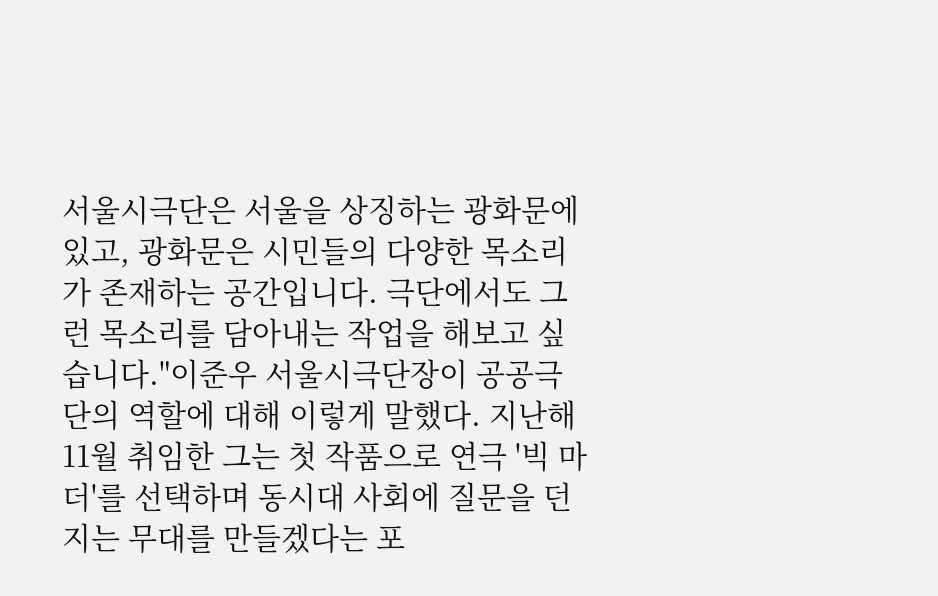서울시극단은 서울을 상징하는 광화문에 있고, 광화문은 시민들의 다양한 목소리가 존재하는 공간입니다. 극단에서도 그런 목소리를 담아내는 작업을 해보고 싶습니다."이준우 서울시극단장이 공공극단의 역할에 대해 이렇게 말했다. 지난해 11월 취임한 그는 첫 작품으로 연극 '빅 마더'를 선택하며 동시대 사회에 질문을 던지는 무대를 만들겠다는 포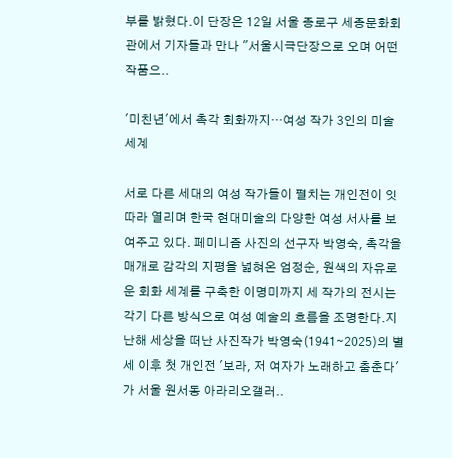부를 밝혔다.이 단장은 12일 서울 종로구 세종문화회관에서 기자들과 만나 "서울시극단장으로 오며 어떤 작품으..

'미친년'에서 촉각 회화까지…여성 작가 3인의 미술 세계

서로 다른 세대의 여성 작가들이 펼치는 개인전이 잇따라 열리며 한국 현대미술의 다양한 여성 서사를 보여주고 있다. 페미니즘 사진의 선구자 박영숙, 촉각을 매개로 감각의 지평을 넓혀온 엄정순, 원색의 자유로운 회화 세계를 구축한 이명미까지 세 작가의 전시는 각기 다른 방식으로 여성 예술의 흐름을 조명한다.지난해 세상을 떠난 사진작가 박영숙(1941∼2025)의 별세 이후 첫 개인전 '보라, 저 여자가 노래하고 춤춘다'가 서울 원서동 아라리오갤러..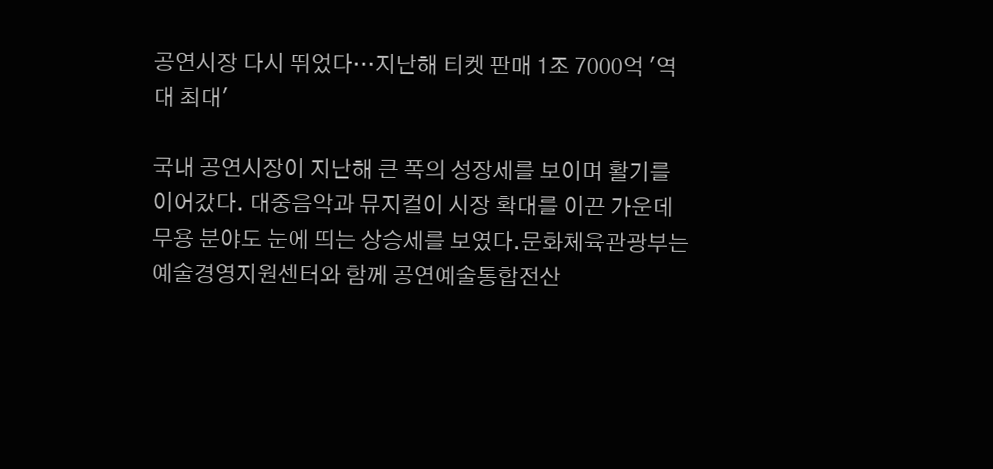공연시장 다시 뛰었다…지난해 티켓 판매 1조 7000억 '역대 최대'

국내 공연시장이 지난해 큰 폭의 성장세를 보이며 활기를 이어갔다. 대중음악과 뮤지컬이 시장 확대를 이끈 가운데 무용 분야도 눈에 띄는 상승세를 보였다.문화체육관광부는 예술경영지원센터와 함께 공연예술통합전산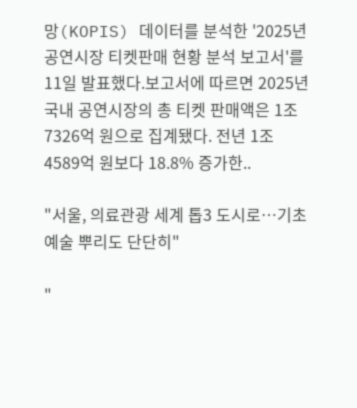망(KOPIS) 데이터를 분석한 '2025년 공연시장 티켓판매 현황 분석 보고서'를 11일 발표했다.보고서에 따르면 2025년 국내 공연시장의 총 티켓 판매액은 1조 7326억 원으로 집계됐다. 전년 1조 4589억 원보다 18.8% 증가한..

"서울, 의료관광 세계 톱3 도시로…기초예술 뿌리도 단단히"

"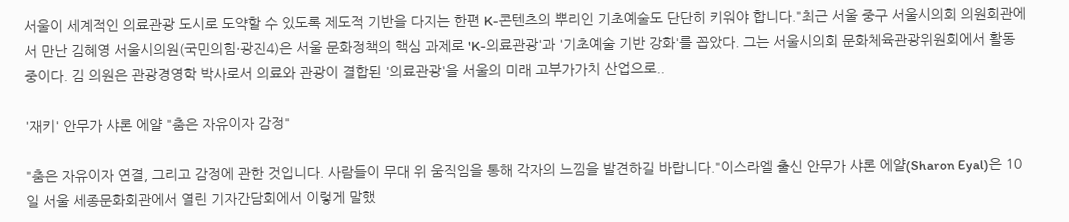서울이 세계적인 의료관광 도시로 도약할 수 있도록 제도적 기반을 다지는 한편 K-콘텐츠의 뿌리인 기초예술도 단단히 키워야 합니다."최근 서울 중구 서울시의회 의원회관에서 만난 김혜영 서울시의원(국민의힘·광진4)은 서울 문화정책의 핵심 과제로 'K-의료관광'과 '기초예술 기반 강화'를 꼽았다. 그는 서울시의회 문화체육관광위원회에서 활동 중이다. 김 의원은 관광경영학 박사로서 의료와 관광이 결합된 '의료관광'을 서울의 미래 고부가가치 산업으로..

'재키' 안무가 샤론 에얄 "춤은 자유이자 감정"

"춤은 자유이자 연결, 그리고 감정에 관한 것입니다. 사람들이 무대 위 움직임을 통해 각자의 느낌을 발견하길 바랍니다."이스라엘 출신 안무가 샤론 에얄(Sharon Eyal)은 10일 서울 세종문화회관에서 열린 기자간담회에서 이렇게 말했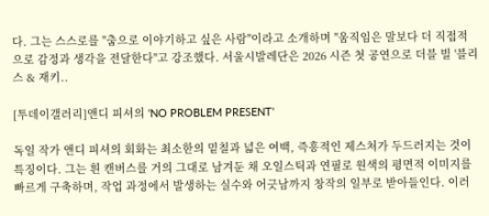다. 그는 스스로를 "춤으로 이야기하고 싶은 사람"이라고 소개하며 "움직임은 말보다 더 직접적으로 감정과 생각을 전달한다"고 강조했다. 서울시발레단은 2026 시즌 첫 공연으로 더블 빌 '블리스 & 재키..

[투데이갤러리]앤디 피셔의 'NO PROBLEM PRESENT'

독일 작가 앤디 피셔의 회화는 최소한의 밑칠과 넓은 여백, 즉흥적인 제스처가 두드러지는 것이 특징이다. 그는 흰 캔버스를 거의 그대로 남겨둔 채 오일스틱과 연필로 원색의 평면적 이미지를 빠르게 구축하며, 작업 과정에서 발생하는 실수와 어긋남까지 창작의 일부로 받아들인다. 이러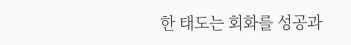한 태도는 회화를 성공과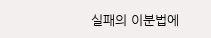실패의 이분법에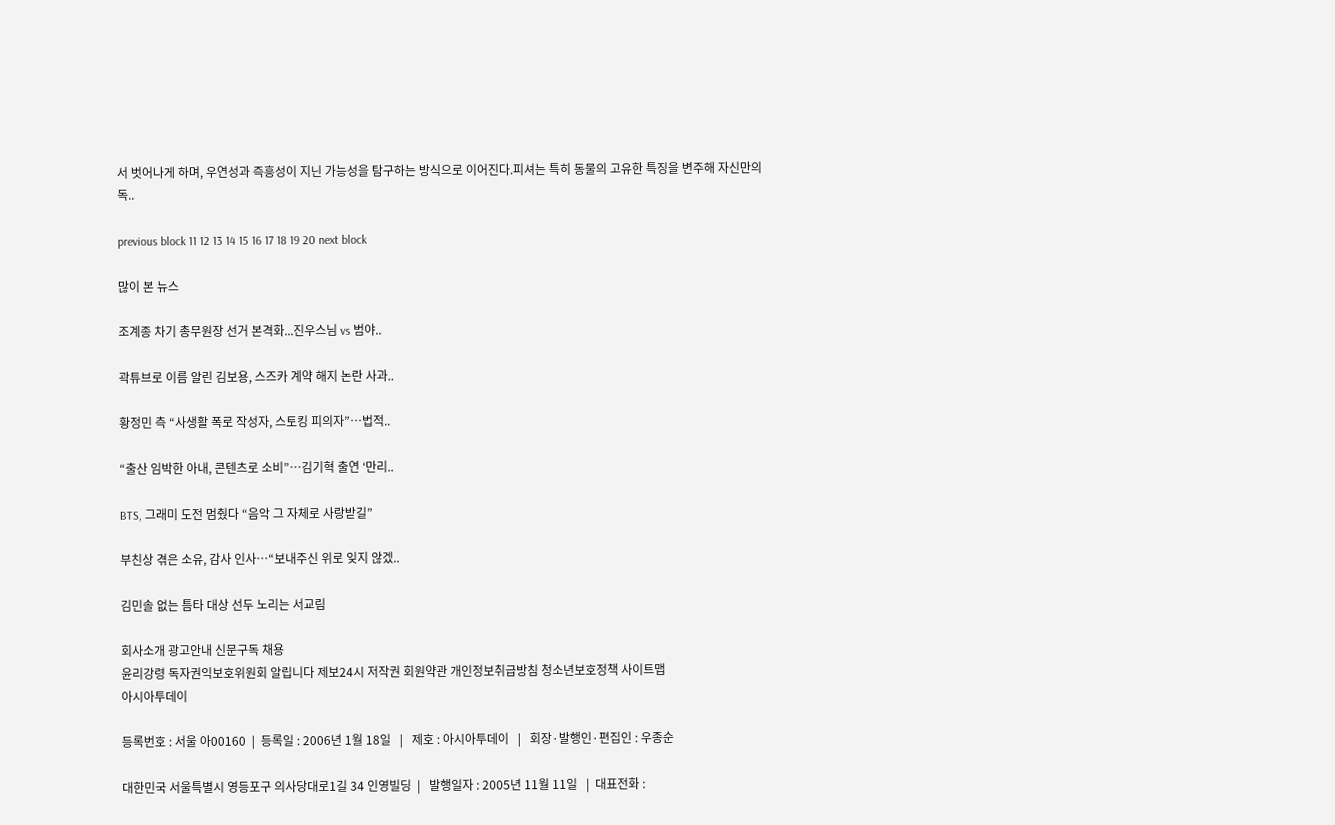서 벗어나게 하며, 우연성과 즉흥성이 지닌 가능성을 탐구하는 방식으로 이어진다.피셔는 특히 동물의 고유한 특징을 변주해 자신만의 독..

previous block 11 12 13 14 15 16 17 18 19 20 next block

많이 본 뉴스

조계종 차기 총무원장 선거 본격화...진우스님 vs 범야..

곽튜브로 이름 알린 김보용, 스즈카 계약 해지 논란 사과..

황정민 측 “사생활 폭로 작성자, 스토킹 피의자”…법적..

“출산 임박한 아내, 콘텐츠로 소비”…김기혁 출연 ‘만리..

BTS, 그래미 도전 멈췄다 “음악 그 자체로 사랑받길”

부친상 겪은 소유, 감사 인사…“보내주신 위로 잊지 않겠..

김민솔 없는 틈타 대상 선두 노리는 서교림

회사소개 광고안내 신문구독 채용
윤리강령 독자권익보호위원회 알립니다 제보24시 저작권 회원약관 개인정보취급방침 청소년보호정책 사이트맵
아시아투데이

등록번호 : 서울 아00160  |  등록일 : 2006년 1월 18일   |   제호 : 아시아투데이   |   회장·발행인·편집인 : 우종순

대한민국 서울특별시 영등포구 의사당대로1길 34 인영빌딩  |   발행일자 : 2005년 11월 11일   |  대표전화 :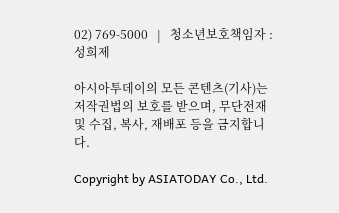02) 769-5000   |   청소년보호책임자 : 성희제

아시아투데이의 모든 콘텐츠(기사)는 저작권법의 보호를 받으며, 무단전재 및 수집, 복사, 재배포 등을 금지합니다.

Copyright by ASIATODAY Co., Ltd.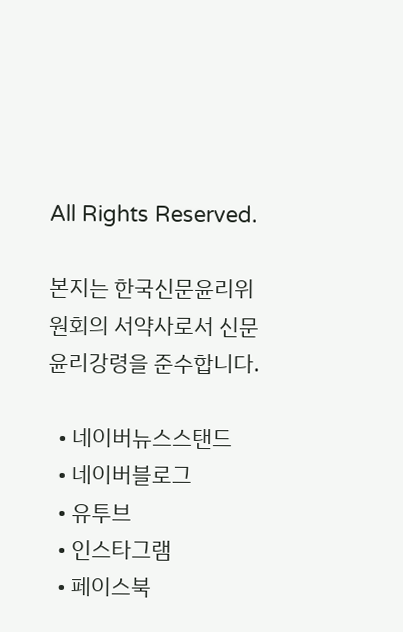All Rights Reserved.

본지는 한국신문윤리위원회의 서약사로서 신문윤리강령을 준수합니다.

  • 네이버뉴스스탠드
  • 네이버블로그
  • 유투브
  • 인스타그램
  • 페이스북